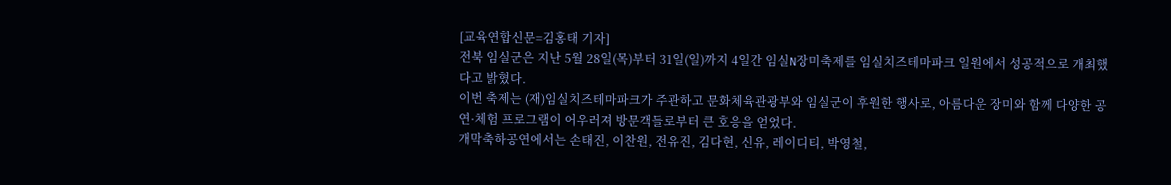[교육연합신문=김홍태 기자]
전북 임실군은 지난 5월 28일(목)부터 31일(일)까지 4일간 임실N장미축제를 임실치즈테마파크 일원에서 성공적으로 개최했다고 밝혔다.
이번 축제는 (재)임실치즈테마파크가 주관하고 문화체육관광부와 임실군이 후원한 행사로, 아름다운 장미와 함께 다양한 공연·체험 프로그램이 어우러져 방문객들로부터 큰 호응을 얻었다.
개막축하공연에서는 손태진, 이찬원, 전유진, 김다현, 신유, 레이디티, 박영철,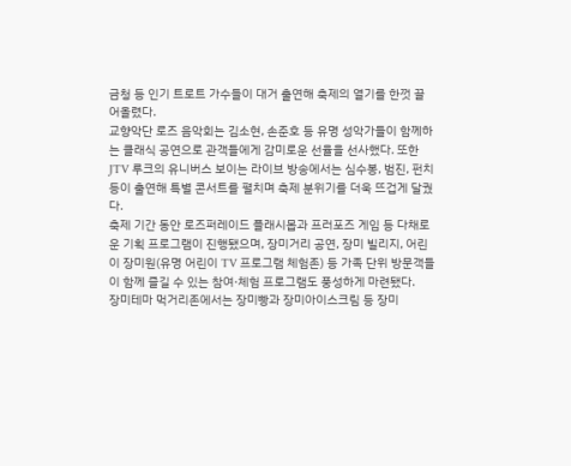금청 등 인기 트로트 가수들이 대거 출연해 축제의 열기를 한껏 끌어올렸다.
교향악단 로즈 음악회는 김소현, 손준호 등 유명 성악가들이 함께하는 클래식 공연으로 관객들에게 감미로운 선율을 선사했다. 또한 JTV 루크의 유니버스 보이는 라이브 방송에서는 심수봉, 범진, 펀치 등이 출연해 특별 콘서트를 펼치며 축제 분위기를 더욱 뜨겁게 달궜다.
축제 기간 동안 로즈퍼레이드 플래시몹과 프러포즈 게임 등 다채로운 기획 프로그램이 진행됐으며, 장미거리 공연, 장미 빌리지, 어린이 장미원(유명 어린이 TV 프로그램 체험존) 등 가족 단위 방문객들이 함께 즐길 수 있는 참여·체험 프로그램도 풍성하게 마련됐다.
장미테마 먹거리존에서는 장미빵과 장미아이스크림 등 장미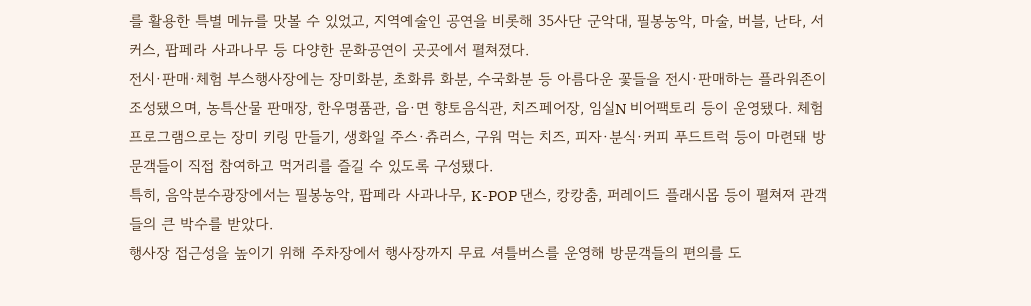를 활용한 특별 메뉴를 맛볼 수 있었고, 지역예술인 공연을 비롯해 35사단 군악대, 필봉농악, 마술, 버블, 난타, 서커스, 팝페라 사과나무 등 다양한 문화공연이 곳곳에서 펼쳐졌다.
전시·판매·체험 부스행사장에는 장미화분, 초화류 화분, 수국화분 등 아름다운 꽃들을 전시·판매하는 플라워존이 조성됐으며, 농특산물 판매장, 한우명품관, 읍·면 향토음식관, 치즈페어장, 임실N 비어팩토리 등이 운영됐다. 체험 프로그램으로는 장미 키링 만들기, 생화일 주스·츄러스, 구워 먹는 치즈, 피자·분식·커피 푸드트럭 등이 마련돼 방문객들이 직접 참여하고 먹거리를 즐길 수 있도록 구성됐다.
특히, 음악분수광장에서는 필봉농악, 팝페라 사과나무, K-POP 댄스, 캉캉춤, 퍼레이드 플래시몹 등이 펼쳐져 관객들의 큰 박수를 받았다.
행사장 접근성을 높이기 위해 주차장에서 행사장까지 무료 셔틀버스를 운영해 방문객들의 편의를 도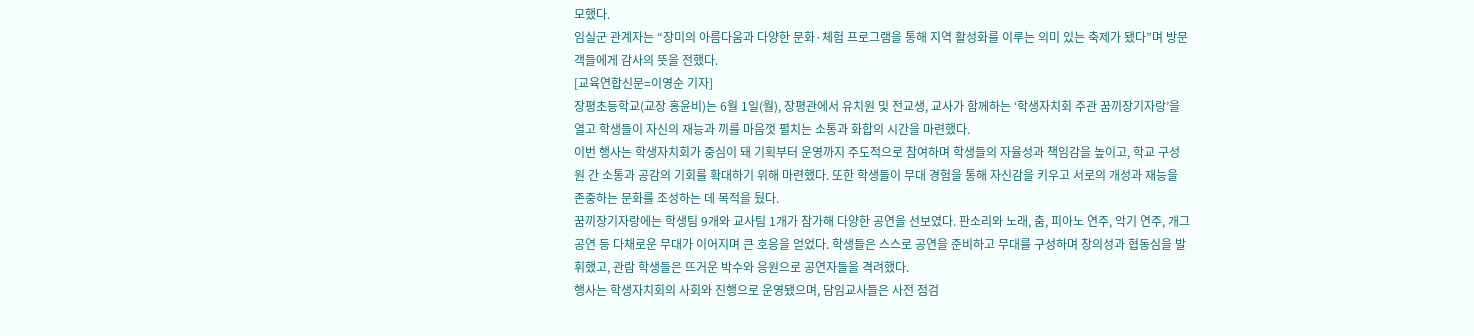모했다.
임실군 관계자는 “장미의 아름다움과 다양한 문화·체험 프로그램을 통해 지역 활성화를 이루는 의미 있는 축제가 됐다”며 방문객들에게 감사의 뜻을 전했다.
[교육연합신문=이영순 기자]
장평초등학교(교장 홍윤비)는 6월 1일(월), 장평관에서 유치원 및 전교생, 교사가 함께하는 ‘학생자치회 주관 꿈끼장기자랑’을 열고 학생들이 자신의 재능과 끼를 마음껏 펼치는 소통과 화합의 시간을 마련했다.
이번 행사는 학생자치회가 중심이 돼 기획부터 운영까지 주도적으로 참여하며 학생들의 자율성과 책임감을 높이고, 학교 구성원 간 소통과 공감의 기회를 확대하기 위해 마련했다. 또한 학생들이 무대 경험을 통해 자신감을 키우고 서로의 개성과 재능을 존중하는 문화를 조성하는 데 목적을 뒀다.
꿈끼장기자랑에는 학생팀 9개와 교사팀 1개가 참가해 다양한 공연을 선보였다. 판소리와 노래, 춤, 피아노 연주, 악기 연주, 개그 공연 등 다채로운 무대가 이어지며 큰 호응을 얻었다. 학생들은 스스로 공연을 준비하고 무대를 구성하며 창의성과 협동심을 발휘했고, 관람 학생들은 뜨거운 박수와 응원으로 공연자들을 격려했다.
행사는 학생자치회의 사회와 진행으로 운영됐으며, 담임교사들은 사전 점검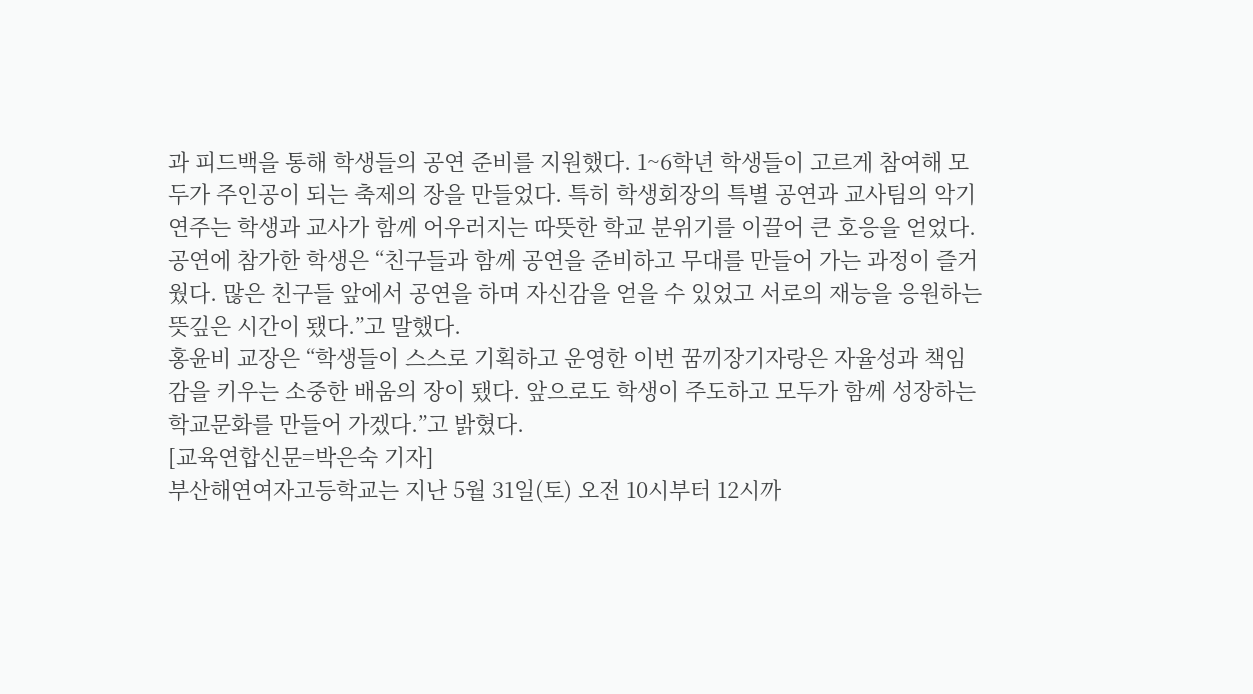과 피드백을 통해 학생들의 공연 준비를 지원했다. 1~6학년 학생들이 고르게 참여해 모두가 주인공이 되는 축제의 장을 만들었다. 특히 학생회장의 특별 공연과 교사팀의 악기 연주는 학생과 교사가 함께 어우러지는 따뜻한 학교 분위기를 이끌어 큰 호응을 얻었다.
공연에 참가한 학생은 “친구들과 함께 공연을 준비하고 무대를 만들어 가는 과정이 즐거웠다. 많은 친구들 앞에서 공연을 하며 자신감을 얻을 수 있었고 서로의 재능을 응원하는 뜻깊은 시간이 됐다.”고 말했다.
홍윤비 교장은 “학생들이 스스로 기획하고 운영한 이번 꿈끼장기자랑은 자율성과 책임감을 키우는 소중한 배움의 장이 됐다. 앞으로도 학생이 주도하고 모두가 함께 성장하는 학교문화를 만들어 가겠다.”고 밝혔다.
[교육연합신문=박은숙 기자]
부산해연여자고등학교는 지난 5월 31일(토) 오전 10시부터 12시까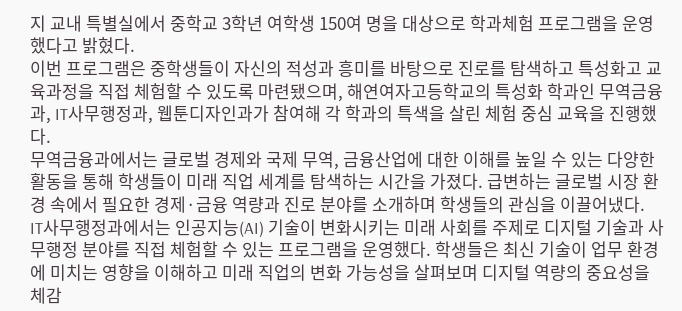지 교내 특별실에서 중학교 3학년 여학생 150여 명을 대상으로 학과체험 프로그램을 운영했다고 밝혔다.
이번 프로그램은 중학생들이 자신의 적성과 흥미를 바탕으로 진로를 탐색하고 특성화고 교육과정을 직접 체험할 수 있도록 마련됐으며, 해연여자고등학교의 특성화 학과인 무역금융과, IT사무행정과, 웹툰디자인과가 참여해 각 학과의 특색을 살린 체험 중심 교육을 진행했다.
무역금융과에서는 글로벌 경제와 국제 무역, 금융산업에 대한 이해를 높일 수 있는 다양한 활동을 통해 학생들이 미래 직업 세계를 탐색하는 시간을 가졌다. 급변하는 글로벌 시장 환경 속에서 필요한 경제·금융 역량과 진로 분야를 소개하며 학생들의 관심을 이끌어냈다.
IT사무행정과에서는 인공지능(AI) 기술이 변화시키는 미래 사회를 주제로 디지털 기술과 사무행정 분야를 직접 체험할 수 있는 프로그램을 운영했다. 학생들은 최신 기술이 업무 환경에 미치는 영향을 이해하고 미래 직업의 변화 가능성을 살펴보며 디지털 역량의 중요성을 체감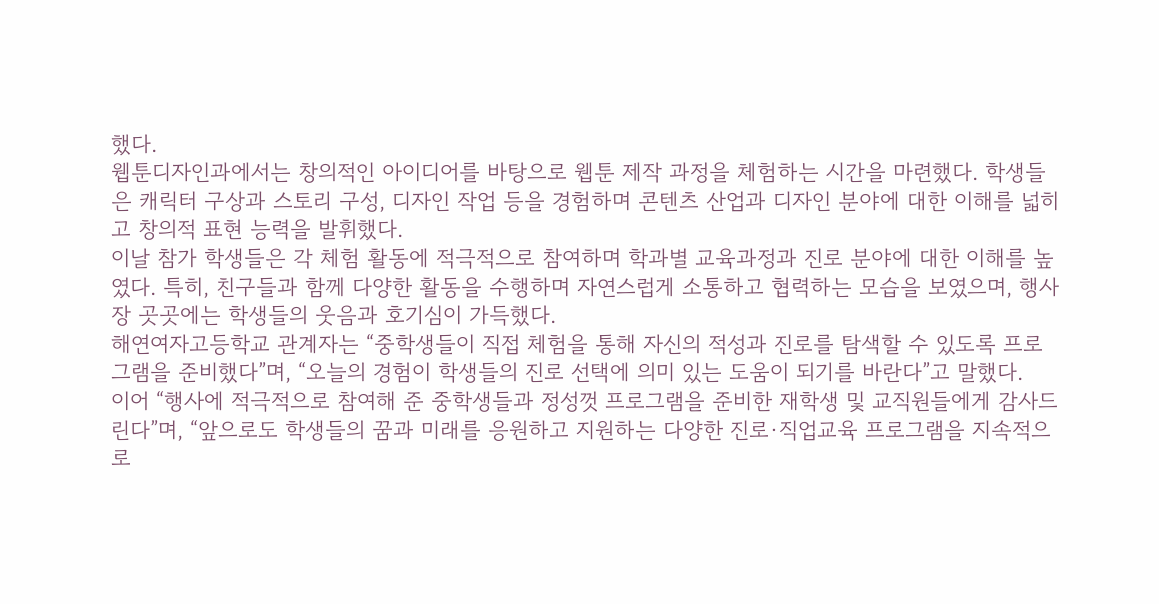했다.
웹툰디자인과에서는 창의적인 아이디어를 바탕으로 웹툰 제작 과정을 체험하는 시간을 마련했다. 학생들은 캐릭터 구상과 스토리 구성, 디자인 작업 등을 경험하며 콘텐츠 산업과 디자인 분야에 대한 이해를 넓히고 창의적 표현 능력을 발휘했다.
이날 참가 학생들은 각 체험 활동에 적극적으로 참여하며 학과별 교육과정과 진로 분야에 대한 이해를 높였다. 특히, 친구들과 함께 다양한 활동을 수행하며 자연스럽게 소통하고 협력하는 모습을 보였으며, 행사장 곳곳에는 학생들의 웃음과 호기심이 가득했다.
해연여자고등학교 관계자는 “중학생들이 직접 체험을 통해 자신의 적성과 진로를 탐색할 수 있도록 프로그램을 준비했다”며, “오늘의 경험이 학생들의 진로 선택에 의미 있는 도움이 되기를 바란다”고 말했다.
이어 “행사에 적극적으로 참여해 준 중학생들과 정성껏 프로그램을 준비한 재학생 및 교직원들에게 감사드린다”며, “앞으로도 학생들의 꿈과 미래를 응원하고 지원하는 다양한 진로·직업교육 프로그램을 지속적으로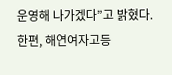운영해 나가겠다”고 밝혔다.
한편, 해연여자고등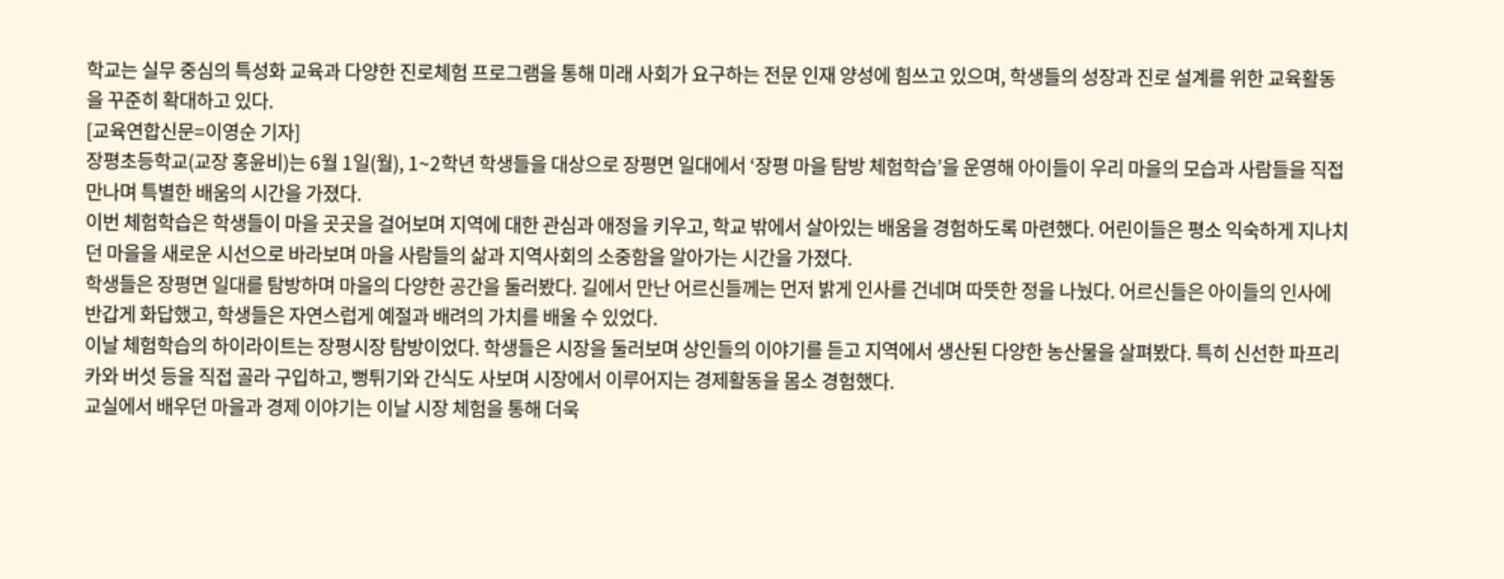학교는 실무 중심의 특성화 교육과 다양한 진로체험 프로그램을 통해 미래 사회가 요구하는 전문 인재 양성에 힘쓰고 있으며, 학생들의 성장과 진로 설계를 위한 교육활동을 꾸준히 확대하고 있다.
[교육연합신문=이영순 기자]
장평초등학교(교장 홍윤비)는 6월 1일(월), 1~2학년 학생들을 대상으로 장평면 일대에서 ‘장평 마을 탐방 체험학습’을 운영해 아이들이 우리 마을의 모습과 사람들을 직접 만나며 특별한 배움의 시간을 가졌다.
이번 체험학습은 학생들이 마을 곳곳을 걸어보며 지역에 대한 관심과 애정을 키우고, 학교 밖에서 살아있는 배움을 경험하도록 마련했다. 어린이들은 평소 익숙하게 지나치던 마을을 새로운 시선으로 바라보며 마을 사람들의 삶과 지역사회의 소중함을 알아가는 시간을 가졌다.
학생들은 장평면 일대를 탐방하며 마을의 다양한 공간을 둘러봤다. 길에서 만난 어르신들께는 먼저 밝게 인사를 건네며 따뜻한 정을 나눴다. 어르신들은 아이들의 인사에 반갑게 화답했고, 학생들은 자연스럽게 예절과 배려의 가치를 배울 수 있었다.
이날 체험학습의 하이라이트는 장평시장 탐방이었다. 학생들은 시장을 둘러보며 상인들의 이야기를 듣고 지역에서 생산된 다양한 농산물을 살펴봤다. 특히 신선한 파프리카와 버섯 등을 직접 골라 구입하고, 뻥튀기와 간식도 사보며 시장에서 이루어지는 경제활동을 몸소 경험했다.
교실에서 배우던 마을과 경제 이야기는 이날 시장 체험을 통해 더욱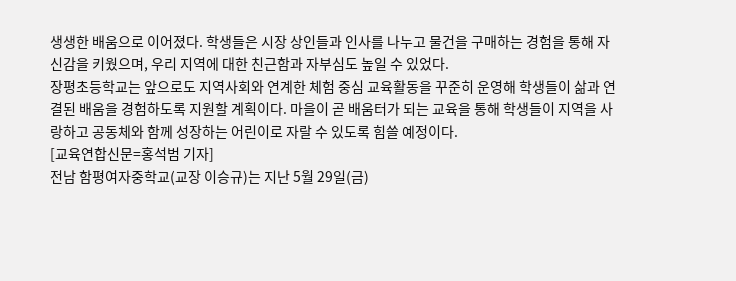생생한 배움으로 이어졌다. 학생들은 시장 상인들과 인사를 나누고 물건을 구매하는 경험을 통해 자신감을 키웠으며, 우리 지역에 대한 친근함과 자부심도 높일 수 있었다.
장평초등학교는 앞으로도 지역사회와 연계한 체험 중심 교육활동을 꾸준히 운영해 학생들이 삶과 연결된 배움을 경험하도록 지원할 계획이다. 마을이 곧 배움터가 되는 교육을 통해 학생들이 지역을 사랑하고 공동체와 함께 성장하는 어린이로 자랄 수 있도록 힘쓸 예정이다.
[교육연합신문=홍석범 기자]
전남 함평여자중학교(교장 이승규)는 지난 5월 29일(금)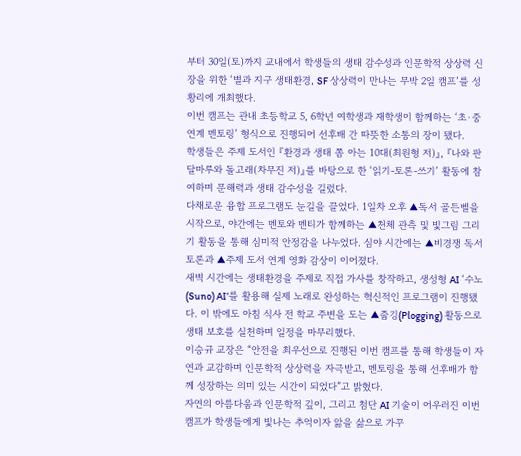부터 30일(토)까지 교내에서 학생들의 생태 감수성과 인문학적 상상력 신장을 위한 ‘별과 지구 생태환경, SF 상상력이 만나는 무박 2일 캠프’를 성황리에 개최했다.
이번 캠프는 관내 초등학교 5, 6학년 여학생과 재학생이 함께하는 ‘초·중 연계 멘토링’ 형식으로 진행되어 선후배 간 따뜻한 소통의 장이 됐다.
학생들은 주제 도서인 『환경과 생태 쫌 아는 10대(최원형 저)』, 『나와 판달마루와 돌고래(차무진 저)』를 바탕으로 한 ‘읽기-토론-쓰기’ 활동에 참여하며 문해력과 생태 감수성을 길렀다.
다채로운 융합 프로그램도 눈길을 끌었다. 1일차 오후 ▲독서 골든벨을 시작으로, 야간에는 멘토와 멘티가 함께하는 ▲천체 관측 및 빛그림 그리기 활동을 통해 심미적 안정감을 나누었다. 심야 시간에는 ▲비경쟁 독서토론과 ▲주제 도서 연계 영화 감상이 이어졌다.
새벽 시간에는 생태환경을 주제로 직접 가사를 창작하고, 생성형 AI ‘수노(Suno) AI’를 활용해 실제 노래로 완성하는 혁신적인 프로그램이 진행됐다. 이 밖에도 아침 식사 전 학교 주변을 도는 ▲줍깅(Plogging) 활동으로 생태 보호를 실천하며 일정을 마무리했다.
이승규 교장은 “안전을 최우선으로 진행된 이번 캠프를 통해 학생들이 자연과 교감하며 인문학적 상상력을 자극받고, 멘토링을 통해 선후배가 함께 성장하는 의미 있는 시간이 되었다”고 밝혔다.
자연의 아름다움과 인문학적 깊이, 그리고 첨단 AI 기술이 어우러진 이번 캠프가 학생들에게 빛나는 추억이자 앎을 삶으로 가꾸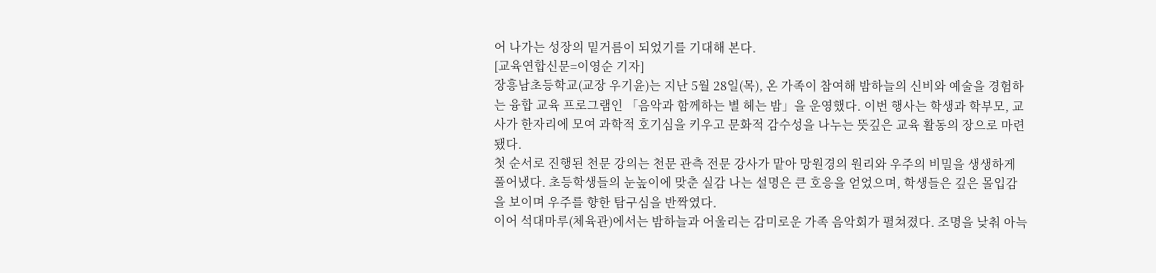어 나가는 성장의 밑거름이 되었기를 기대해 본다.
[교육연합신문=이영순 기자]
장흥남초등학교(교장 우기윤)는 지난 5월 28일(목), 온 가족이 참여해 밤하늘의 신비와 예술을 경험하는 융합 교육 프로그램인 「음악과 함께하는 별 헤는 밤」을 운영했다. 이번 행사는 학생과 학부모, 교사가 한자리에 모여 과학적 호기심을 키우고 문화적 감수성을 나누는 뜻깊은 교육 활동의 장으로 마련됐다.
첫 순서로 진행된 천문 강의는 천문 관측 전문 강사가 맡아 망원경의 원리와 우주의 비밀을 생생하게 풀어냈다. 초등학생들의 눈높이에 맞춘 실감 나는 설명은 큰 호응을 얻었으며, 학생들은 깊은 몰입감을 보이며 우주를 향한 탐구심을 반짝였다.
이어 석대마루(체육관)에서는 밤하늘과 어울리는 감미로운 가족 음악회가 펼쳐졌다. 조명을 낮춰 아늑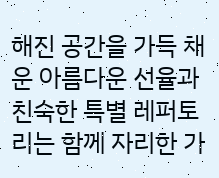해진 공간을 가득 채운 아름다운 선율과 친숙한 특별 레퍼토리는 함께 자리한 가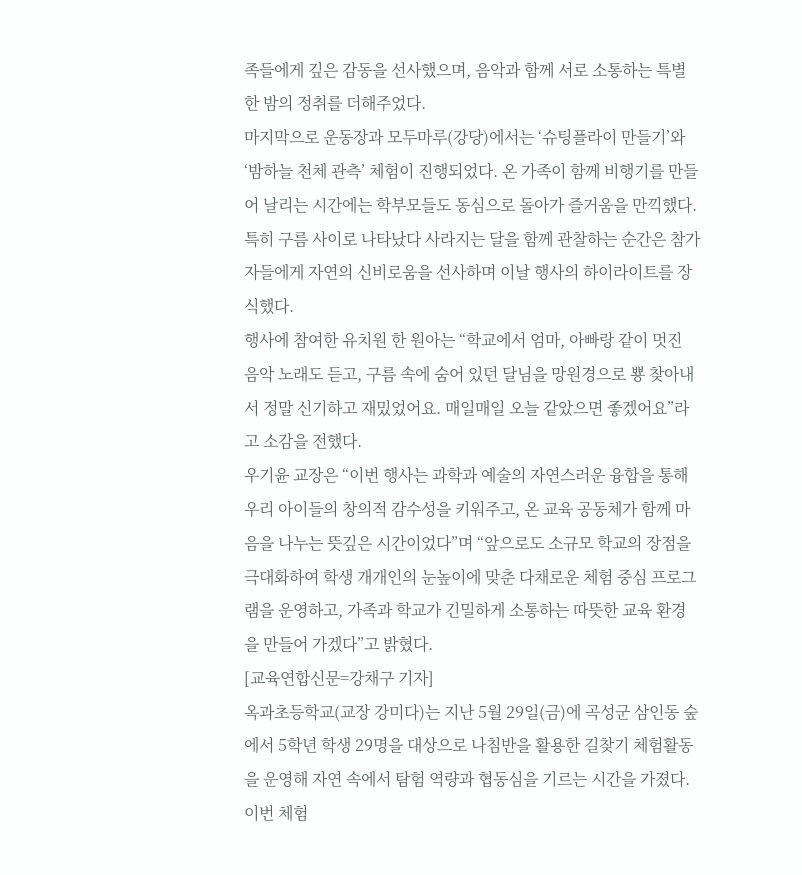족들에게 깊은 감동을 선사했으며, 음악과 함께 서로 소통하는 특별한 밤의 정취를 더해주었다.
마지막으로 운동장과 모두마루(강당)에서는 ‘슈팅플라이 만들기’와 ‘밤하늘 천체 관측’ 체험이 진행되었다. 온 가족이 함께 비행기를 만들어 날리는 시간에는 학부모들도 동심으로 돌아가 즐거움을 만끽했다. 특히 구름 사이로 나타났다 사라지는 달을 함께 관찰하는 순간은 참가자들에게 자연의 신비로움을 선사하며 이날 행사의 하이라이트를 장식했다.
행사에 참여한 유치원 한 원아는 “학교에서 엄마, 아빠랑 같이 멋진 음악 노래도 듣고, 구름 속에 숨어 있던 달님을 망원경으로 뿅 찾아내서 정말 신기하고 재밌었어요. 매일매일 오늘 같았으면 좋겠어요”라고 소감을 전했다.
우기윤 교장은 “이번 행사는 과학과 예술의 자연스러운 융합을 통해 우리 아이들의 창의적 감수성을 키워주고, 온 교육 공동체가 함께 마음을 나누는 뜻깊은 시간이었다”며 “앞으로도 소규모 학교의 장점을 극대화하여 학생 개개인의 눈높이에 맞춘 다채로운 체험 중심 프로그램을 운영하고, 가족과 학교가 긴밀하게 소통하는 따뜻한 교육 환경을 만들어 가겠다”고 밝혔다.
[교육연합신문=강채구 기자]
옥과초등학교(교장 강미다)는 지난 5월 29일(금)에 곡성군 삼인동 숲에서 5학년 학생 29명을 대상으로 나침반을 활용한 길찾기 체험활동을 운영해 자연 속에서 탐험 역량과 협동심을 기르는 시간을 가졌다.
이번 체험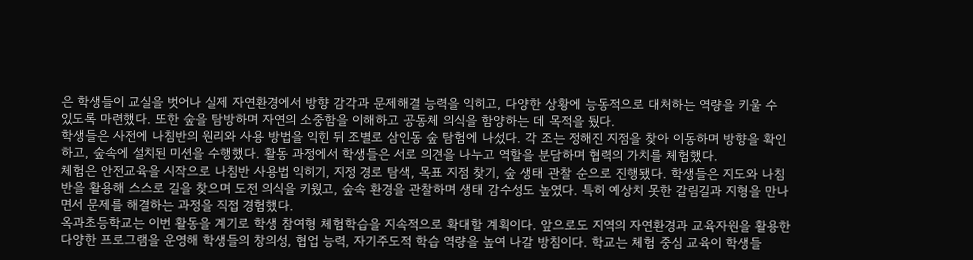은 학생들이 교실을 벗어나 실제 자연환경에서 방향 감각과 문제해결 능력을 익히고, 다양한 상황에 능동적으로 대처하는 역량을 키울 수 있도록 마련했다. 또한 숲을 탐방하며 자연의 소중함을 이해하고 공동체 의식을 함양하는 데 목적을 뒀다.
학생들은 사전에 나침반의 원리와 사용 방법을 익힌 뒤 조별로 삼인동 숲 탐험에 나섰다. 각 조는 정해진 지점을 찾아 이동하며 방향을 확인하고, 숲속에 설치된 미션을 수행했다. 활동 과정에서 학생들은 서로 의견을 나누고 역할을 분담하며 협력의 가치를 체험했다.
체험은 안전교육을 시작으로 나침반 사용법 익히기, 지정 경로 탐색, 목표 지점 찾기, 숲 생태 관찰 순으로 진행됐다. 학생들은 지도와 나침반을 활용해 스스로 길을 찾으며 도전 의식을 키웠고, 숲속 환경을 관찰하며 생태 감수성도 높였다. 특히 예상치 못한 갈림길과 지형을 만나면서 문제를 해결하는 과정을 직접 경험했다.
옥과초등학교는 이번 활동을 계기로 학생 참여형 체험학습을 지속적으로 확대할 계획이다. 앞으로도 지역의 자연환경과 교육자원을 활용한 다양한 프로그램을 운영해 학생들의 창의성, 협업 능력, 자기주도적 학습 역량을 높여 나갈 방침이다. 학교는 체험 중심 교육이 학생들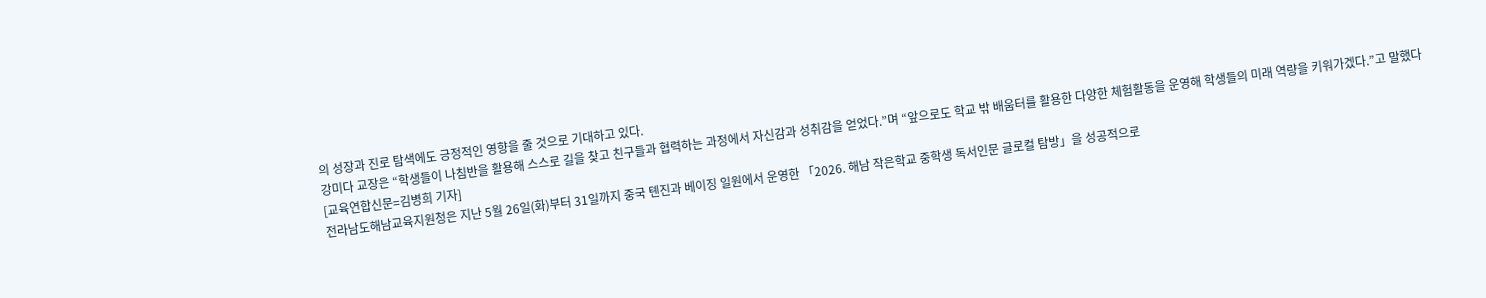의 성장과 진로 탐색에도 긍정적인 영향을 줄 것으로 기대하고 있다.
강미다 교장은 “학생들이 나침반을 활용해 스스로 길을 찾고 친구들과 협력하는 과정에서 자신감과 성취감을 얻었다.”며 “앞으로도 학교 밖 배움터를 활용한 다양한 체험활동을 운영해 학생들의 미래 역량을 키워가겠다.”고 말했다
[교육연합신문=김병희 기자]
전라남도해남교육지원청은 지난 5월 26일(화)부터 31일까지 중국 톈진과 베이징 일원에서 운영한 「2026. 해남 작은학교 중학생 독서인문 글로컬 탐방」을 성공적으로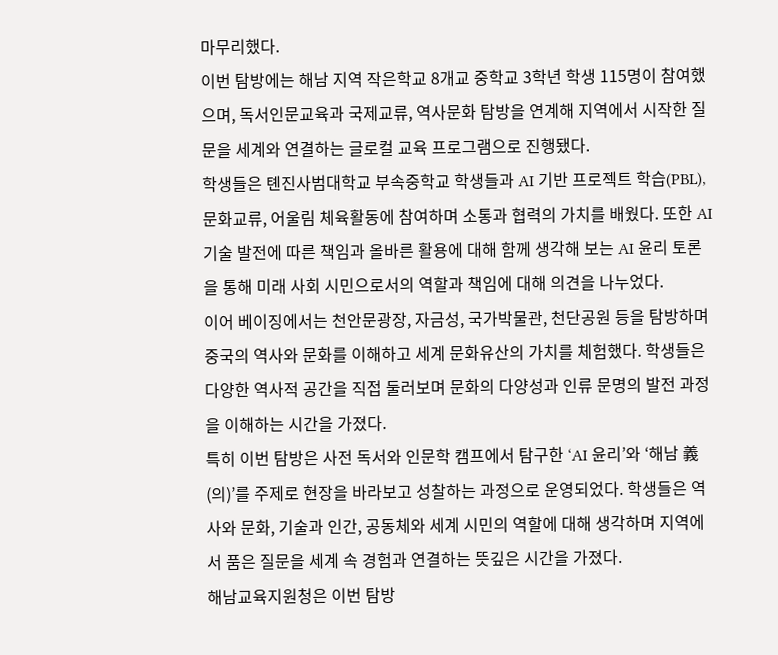마무리했다.
이번 탐방에는 해남 지역 작은학교 8개교 중학교 3학년 학생 115명이 참여했으며, 독서인문교육과 국제교류, 역사문화 탐방을 연계해 지역에서 시작한 질문을 세계와 연결하는 글로컬 교육 프로그램으로 진행됐다.
학생들은 톈진사범대학교 부속중학교 학생들과 AI 기반 프로젝트 학습(PBL), 문화교류, 어울림 체육활동에 참여하며 소통과 협력의 가치를 배웠다. 또한 AI 기술 발전에 따른 책임과 올바른 활용에 대해 함께 생각해 보는 AI 윤리 토론을 통해 미래 사회 시민으로서의 역할과 책임에 대해 의견을 나누었다.
이어 베이징에서는 천안문광장, 자금성, 국가박물관, 천단공원 등을 탐방하며 중국의 역사와 문화를 이해하고 세계 문화유산의 가치를 체험했다. 학생들은 다양한 역사적 공간을 직접 둘러보며 문화의 다양성과 인류 문명의 발전 과정을 이해하는 시간을 가졌다.
특히 이번 탐방은 사전 독서와 인문학 캠프에서 탐구한 ‘AI 윤리’와 ‘해남 義(의)’를 주제로 현장을 바라보고 성찰하는 과정으로 운영되었다. 학생들은 역사와 문화, 기술과 인간, 공동체와 세계 시민의 역할에 대해 생각하며 지역에서 품은 질문을 세계 속 경험과 연결하는 뜻깊은 시간을 가졌다.
해남교육지원청은 이번 탐방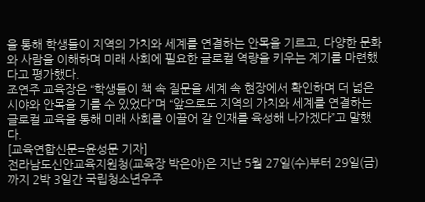을 통해 학생들이 지역의 가치와 세계를 연결하는 안목을 기르고, 다양한 문화와 사람을 이해하며 미래 사회에 필요한 글로컬 역량을 키우는 계기를 마련했다고 평가했다.
조연주 교육장은 “학생들이 책 속 질문을 세계 속 현장에서 확인하며 더 넓은 시야와 안목을 기를 수 있었다”며 “앞으로도 지역의 가치와 세계를 연결하는 글로컬 교육을 통해 미래 사회를 이끌어 갈 인재를 육성해 나가겠다”고 말했다.
[교육연합신문=윤성문 기자]
전라남도신안교육지원청(교육장 박은아)은 지난 5월 27일(수)부터 29일(금)까지 2박 3일간 국립청소년우주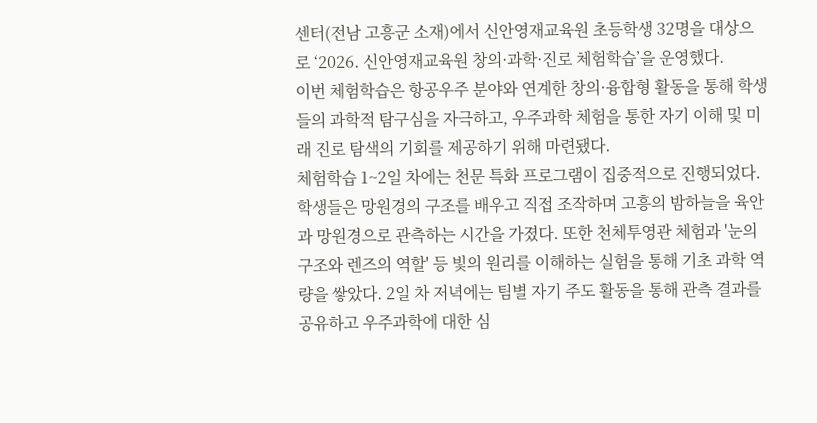센터(전남 고흥군 소재)에서 신안영재교육원 초등학생 32명을 대상으로 ‘2026. 신안영재교육원 창의·과학·진로 체험학습’을 운영했다.
이번 체험학습은 항공우주 분야와 연계한 창의·융합형 활동을 통해 학생들의 과학적 탐구심을 자극하고, 우주과학 체험을 통한 자기 이해 및 미래 진로 탐색의 기회를 제공하기 위해 마련됐다.
체험학습 1~2일 차에는 천문 특화 프로그램이 집중적으로 진행되었다. 학생들은 망원경의 구조를 배우고 직접 조작하며 고흥의 밤하늘을 육안과 망원경으로 관측하는 시간을 가졌다. 또한 천체투영관 체험과 '눈의 구조와 렌즈의 역할' 등 빛의 원리를 이해하는 실험을 통해 기초 과학 역량을 쌓았다. 2일 차 저녁에는 팀별 자기 주도 활동을 통해 관측 결과를 공유하고 우주과학에 대한 심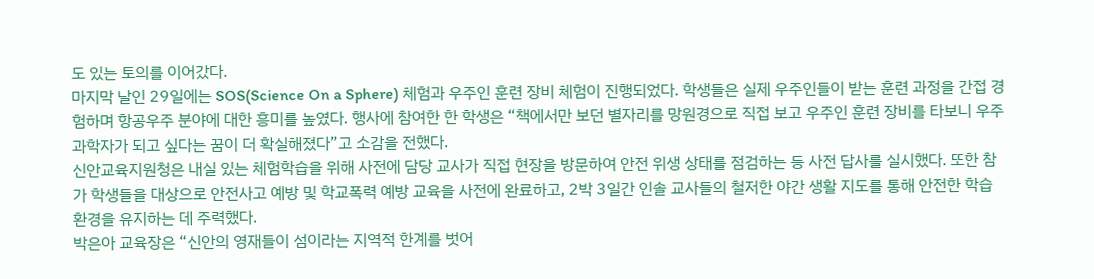도 있는 토의를 이어갔다.
마지막 날인 29일에는 SOS(Science On a Sphere) 체험과 우주인 훈련 장비 체험이 진행되었다. 학생들은 실제 우주인들이 받는 훈련 과정을 간접 경험하며 항공우주 분야에 대한 흥미를 높였다. 행사에 참여한 한 학생은 “책에서만 보던 별자리를 망원경으로 직접 보고 우주인 훈련 장비를 타보니 우주 과학자가 되고 싶다는 꿈이 더 확실해졌다”고 소감을 전했다.
신안교육지원청은 내실 있는 체험학습을 위해 사전에 담당 교사가 직접 현장을 방문하여 안전 위생 상태를 점검하는 등 사전 답사를 실시했다. 또한 참가 학생들을 대상으로 안전사고 예방 및 학교폭력 예방 교육을 사전에 완료하고, 2박 3일간 인솔 교사들의 철저한 야간 생활 지도를 통해 안전한 학습 환경을 유지하는 데 주력했다.
박은아 교육장은 “신안의 영재들이 섬이라는 지역적 한계를 벗어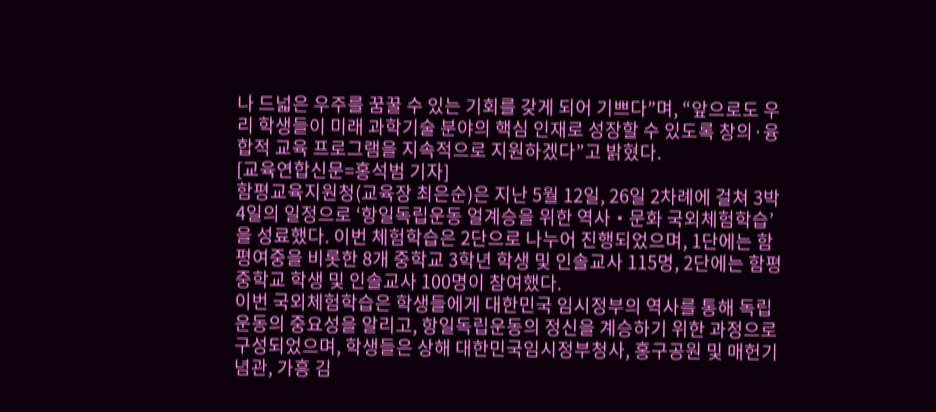나 드넓은 우주를 꿈꿀 수 있는 기회를 갖게 되어 기쁘다”며, “앞으로도 우리 학생들이 미래 과학기술 분야의 핵심 인재로 성장할 수 있도록 창의·융합적 교육 프로그램을 지속적으로 지원하겠다”고 밝혔다.
[교육연합신문=홍석범 기자]
함평교육지원청(교육장 최은순)은 지난 5월 12일, 26일 2차례에 걸쳐 3박 4일의 일정으로 ‘항일독립운동 얼계승을 위한 역사・문화 국외체험학습’을 성료했다. 이번 체험학습은 2단으로 나누어 진행되었으며, 1단에는 함평여중을 비롯한 8개 중학교 3학년 학생 및 인솔교사 115명, 2단에는 함평중학교 학생 및 인솔교사 100명이 참여했다.
이번 국외체험학습은 학생들에게 대한민국 임시정부의 역사를 통해 독립운동의 중요성을 알리고, 항일독립운동의 정신을 계승하기 위한 과정으로 구성되었으며, 학생들은 상해 대한민국임시정부청사, 홍구공원 및 매헌기념관, 가흥 김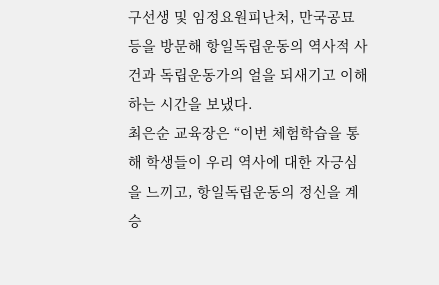구선생 및 임정요원피난처, 만국공묘 등을 방문해 항일독립운동의 역사적 사건과 독립운동가의 얼을 되새기고 이해하는 시간을 보냈다.
최은순 교육장은 “이번 체험학습을 통해 학생들이 우리 역사에 대한 자긍심을 느끼고, 항일독립운동의 정신을 계승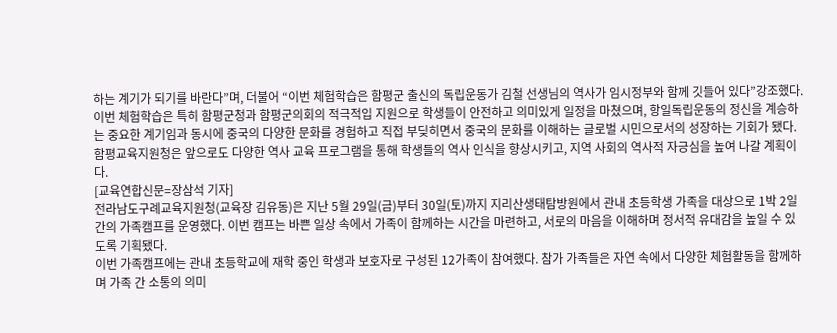하는 계기가 되기를 바란다”며, 더불어 “이번 체험학습은 함평군 출신의 독립운동가 김철 선생님의 역사가 임시정부와 함께 깃들어 있다”강조했다.
이번 체험학습은 특히 함평군청과 함평군의회의 적극적입 지원으로 학생들이 안전하고 의미있게 일정을 마쳤으며, 항일독립운동의 정신을 계승하는 중요한 계기임과 동시에 중국의 다양한 문화를 경험하고 직접 부딪히면서 중국의 문화를 이해하는 글로벌 시민으로서의 성장하는 기회가 됐다.
함평교육지원청은 앞으로도 다양한 역사 교육 프로그램을 통해 학생들의 역사 인식을 향상시키고, 지역 사회의 역사적 자긍심을 높여 나갈 계획이다.
[교육연합신문=장삼석 기자]
전라남도구례교육지원청(교육장 김유동)은 지난 5월 29일(금)부터 30일(토)까지 지리산생태탐방원에서 관내 초등학생 가족을 대상으로 1박 2일간의 가족캠프를 운영했다. 이번 캠프는 바쁜 일상 속에서 가족이 함께하는 시간을 마련하고, 서로의 마음을 이해하며 정서적 유대감을 높일 수 있도록 기획됐다.
이번 가족캠프에는 관내 초등학교에 재학 중인 학생과 보호자로 구성된 12가족이 참여했다. 참가 가족들은 자연 속에서 다양한 체험활동을 함께하며 가족 간 소통의 의미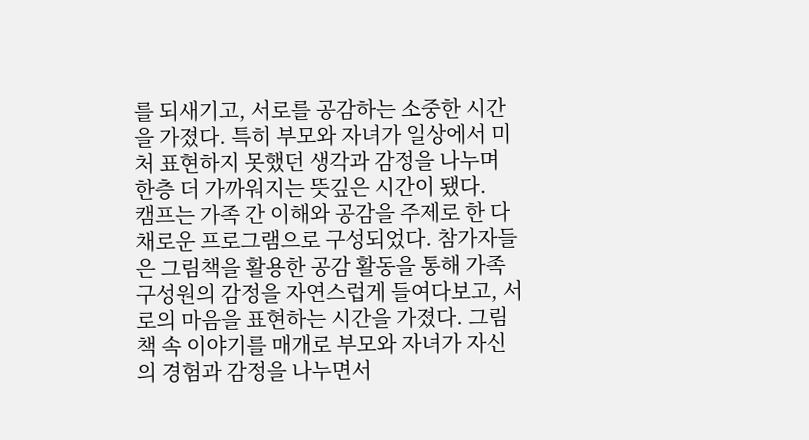를 되새기고, 서로를 공감하는 소중한 시간을 가졌다. 특히 부모와 자녀가 일상에서 미처 표현하지 못했던 생각과 감정을 나누며 한층 더 가까워지는 뜻깊은 시간이 됐다.
캠프는 가족 간 이해와 공감을 주제로 한 다채로운 프로그램으로 구성되었다. 참가자들은 그림책을 활용한 공감 활동을 통해 가족 구성원의 감정을 자연스럽게 들여다보고, 서로의 마음을 표현하는 시간을 가졌다. 그림책 속 이야기를 매개로 부모와 자녀가 자신의 경험과 감정을 나누면서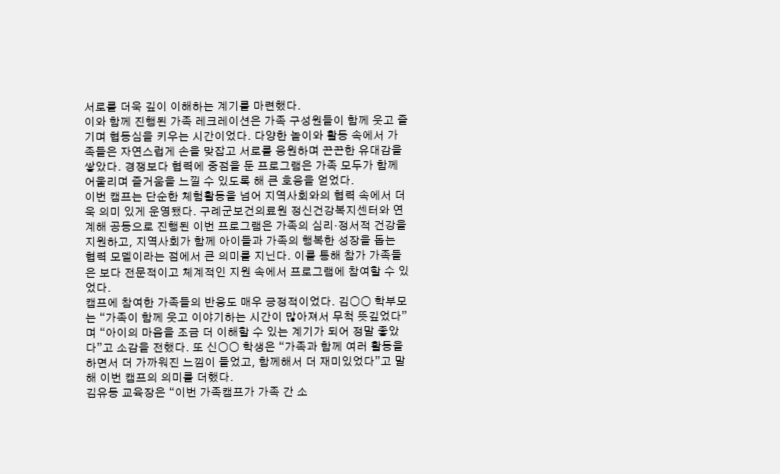서로를 더욱 깊이 이해하는 계기를 마련했다.
이와 함께 진행된 가족 레크레이션은 가족 구성원들이 함께 웃고 즐기며 협동심을 키우는 시간이었다. 다양한 놀이와 활동 속에서 가족들은 자연스럽게 손을 맞잡고 서로를 응원하며 끈끈한 유대감을 쌓았다. 경쟁보다 협력에 중점을 둔 프로그램은 가족 모두가 함께 어울리며 즐거움을 느낄 수 있도록 해 큰 호응을 얻었다.
이번 캠프는 단순한 체험활동을 넘어 지역사회와의 협력 속에서 더욱 의미 있게 운영됐다. 구례군보건의료원 정신건강복지센터와 연계해 공동으로 진행된 이번 프로그램은 가족의 심리·정서적 건강을 지원하고, 지역사회가 함께 아이들과 가족의 행복한 성장을 돕는 협력 모델이라는 점에서 큰 의미를 지닌다. 이를 통해 참가 가족들은 보다 전문적이고 체계적인 지원 속에서 프로그램에 참여할 수 있었다.
캠프에 참여한 가족들의 반응도 매우 긍정적이었다. 김○○ 학부모는 “가족이 함께 웃고 이야기하는 시간이 많아져서 무척 뜻깊었다”며 “아이의 마음을 조금 더 이해할 수 있는 계기가 되어 정말 좋았다”고 소감을 전했다. 또 신○○ 학생은 “가족과 함께 여러 활동을 하면서 더 가까워진 느낌이 들었고, 함께해서 더 재미있었다”고 말해 이번 캠프의 의미를 더했다.
김유동 교육장은 “이번 가족캠프가 가족 간 소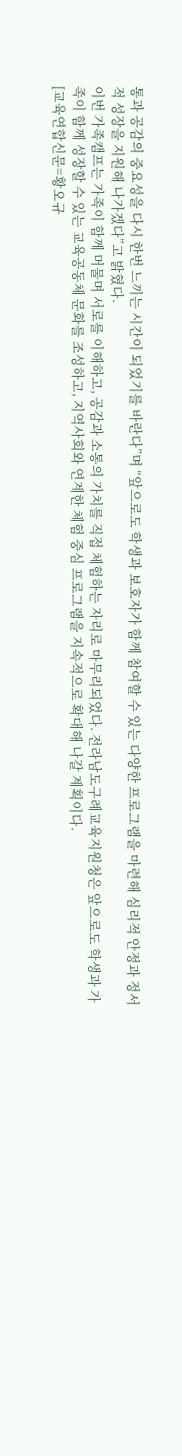통과 공감의 중요성을 다시 한번 느끼는 시간이 되었기를 바란다”며 “앞으로도 학생과 보호자가 함께 참여할 수 있는 다양한 프로그램을 마련해 심리적 안정과 정서적 성장을 지원해 나가겠다”고 밝혔다.
이번 가족캠프는 가족이 함께 머물며 서로를 이해하고, 공감과 소통의 가치를 직접 체험하는 자리로 마무리되었다. 전라남도구례교육지원청은 앞으로도 학생과 가족이 함께 성장할 수 있는 교육공동체 문화를 조성하고, 지역사회와 연계한 체험 중심 프로그램을 지속적으로 확대해 나갈 계획이다.
[교육연합신문=황오규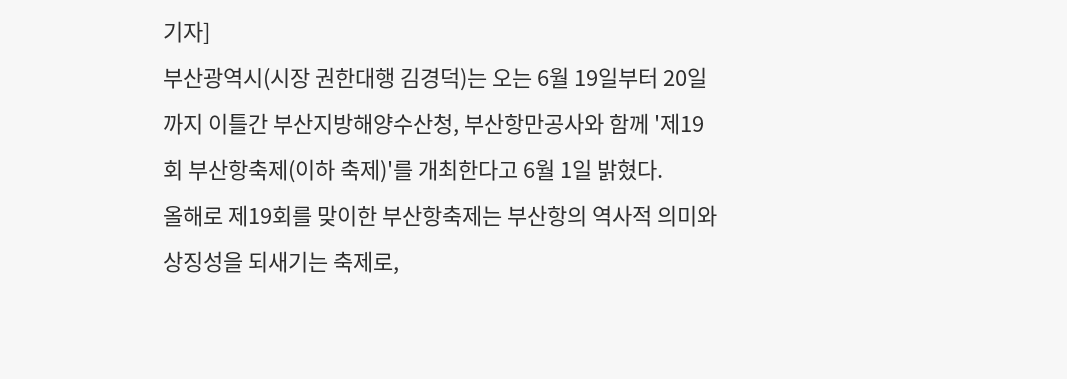기자]
부산광역시(시장 권한대행 김경덕)는 오는 6월 19일부터 20일까지 이틀간 부산지방해양수산청, 부산항만공사와 함께 '제19회 부산항축제(이하 축제)'를 개최한다고 6월 1일 밝혔다.
올해로 제19회를 맞이한 부산항축제는 부산항의 역사적 의미와 상징성을 되새기는 축제로,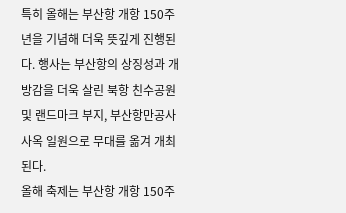특히 올해는 부산항 개항 150주년을 기념해 더욱 뜻깊게 진행된다. 행사는 부산항의 상징성과 개방감을 더욱 살린 북항 친수공원 및 랜드마크 부지, 부산항만공사 사옥 일원으로 무대를 옮겨 개최된다.
올해 축제는 부산항 개항 150주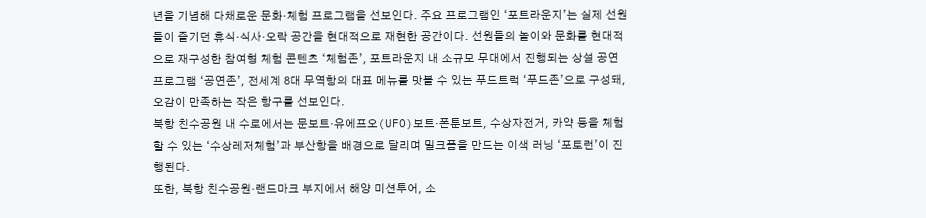년을 기념해 다채로운 문화·체험 프로그램을 선보인다. 주요 프로그램인 ‘포트라운지’는 실제 선원들이 즐기던 휴식·식사·오락 공간을 현대적으로 재현한 공간이다. 선원들의 놀이와 문화를 현대적으로 재구성한 참여형 체험 콘텐츠 ‘체험존’, 포트라운지 내 소규모 무대에서 진행되는 상설 공연 프로그램 ‘공연존’, 전세계 8대 무역항의 대표 메뉴를 맛볼 수 있는 푸드트럭 ‘푸드존’으로 구성돼, 오감이 만족하는 작은 항구를 선보인다.
북항 친수공원 내 수로에서는 문보트·유에프오(UFO)보트·폰툰보트, 수상자전거, 카약 등을 체험할 수 있는 ‘수상레저체험’과 부산항을 배경으로 달리며 밀크폼을 만드는 이색 러닝 ‘포토런’이 진행된다.
또한, 북항 친수공원·랜드마크 부지에서 해양 미션투어, 소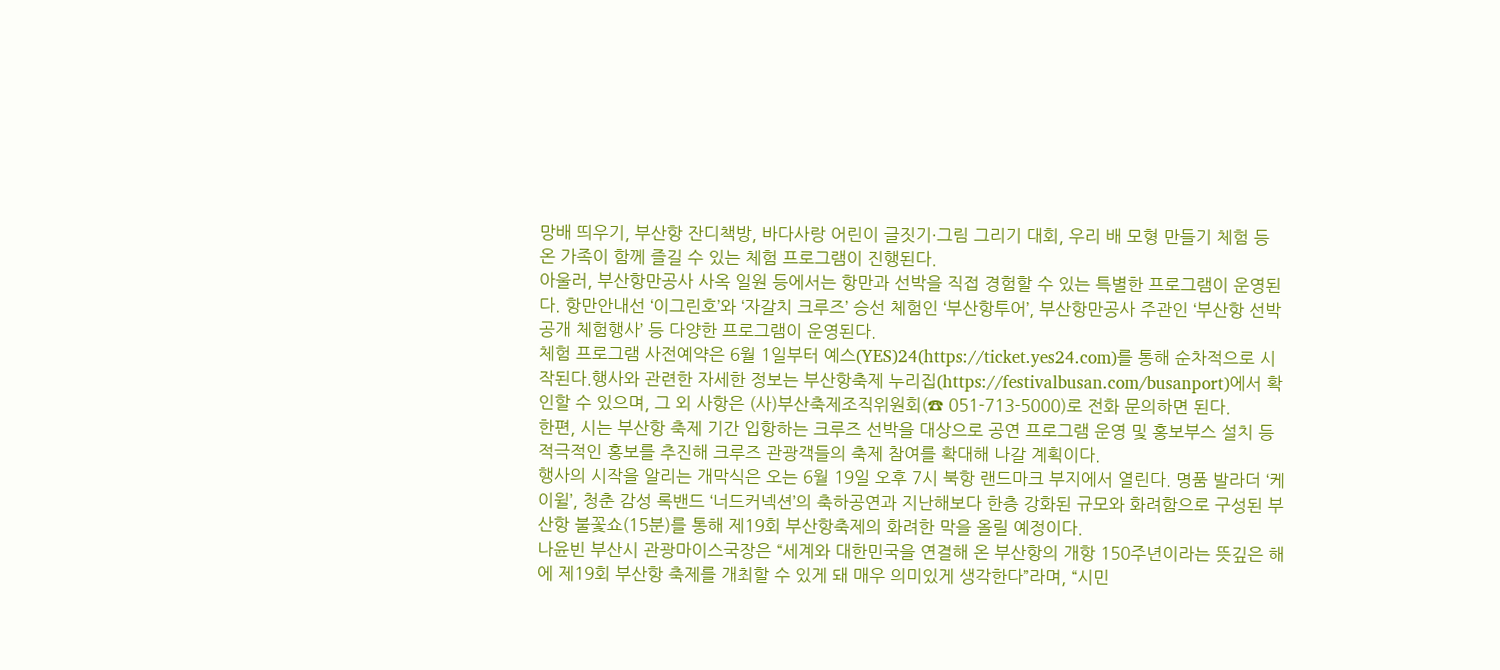망배 띄우기, 부산항 잔디책방, 바다사랑 어린이 글짓기·그림 그리기 대회, 우리 배 모형 만들기 체험 등 온 가족이 함께 즐길 수 있는 체험 프로그램이 진행된다.
아울러, 부산항만공사 사옥 일원 등에서는 항만과 선박을 직접 경험할 수 있는 특별한 프로그램이 운영된다. 항만안내선 ‘이그린호’와 ‘자갈치 크루즈’ 승선 체험인 ‘부산항투어’, 부산항만공사 주관인 ‘부산항 선박 공개 체험행사’ 등 다양한 프로그램이 운영된다.
체험 프로그램 사전예약은 6월 1일부터 예스(YES)24(https://ticket.yes24.com)를 통해 순차적으로 시작된다.행사와 관련한 자세한 정보는 부산항축제 누리집(https://festivalbusan.com/busanport)에서 확인할 수 있으며, 그 외 사항은 (사)부산축제조직위원회(☎ 051-713-5000)로 전화 문의하면 된다.
한편, 시는 부산항 축제 기간 입항하는 크루즈 선박을 대상으로 공연 프로그램 운영 및 홍보부스 설치 등 적극적인 홍보를 추진해 크루즈 관광객들의 축제 참여를 확대해 나갈 계획이다.
행사의 시작을 알리는 개막식은 오는 6월 19일 오후 7시 북항 랜드마크 부지에서 열린다. 명품 발라더 ‘케이윌’, 청춘 감성 록밴드 ‘너드커넥션’의 축하공연과 지난해보다 한층 강화된 규모와 화려함으로 구성된 부산항 불꽃쇼(15분)를 통해 제19회 부산항축제의 화려한 막을 올릴 예정이다.
나윤빈 부산시 관광마이스국장은 “세계와 대한민국을 연결해 온 부산항의 개항 150주년이라는 뜻깊은 해에 제19회 부산항 축제를 개최할 수 있게 돼 매우 의미있게 생각한다”라며, “시민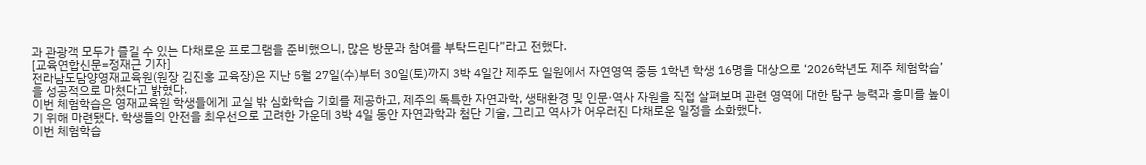과 관광객 모두가 즐길 수 있는 다채로운 프로그램을 준비했으니, 많은 방문과 참여를 부탁드린다”라고 전했다.
[교육연합신문=정재근 기자]
전라남도담양영재교육원(원장 김진홍 교육장)은 지난 5월 27일(수)부터 30일(토)까지 3박 4일간 제주도 일원에서 자연영역 중등 1학년 학생 16명을 대상으로 ‘2026학년도 제주 체험학습’을 성공적으로 마쳤다고 밝혔다.
이번 체험학습은 영재교육원 학생들에게 교실 밖 심화학습 기회를 제공하고, 제주의 독특한 자연과학, 생태환경 및 인문·역사 자원을 직접 살펴보며 관련 영역에 대한 탐구 능력과 흥미를 높이기 위해 마련됐다. 학생들의 안전을 최우선으로 고려한 가운데 3박 4일 동안 자연과학과 첨단 기술, 그리고 역사가 어우러진 다채로운 일정을 소화했다.
이번 체험학습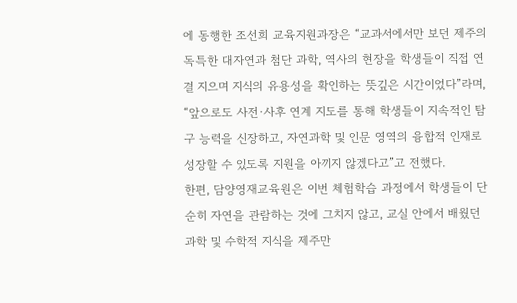에 동행한 조선희 교육지원과장은 “교과서에서만 보던 제주의 독특한 대자연과 첨단 과학, 역사의 현장을 학생들이 직접 연결 지으며 지식의 유용성을 확인하는 뜻깊은 시간이었다”라며, “앞으로도 사전·사후 연계 지도를 통해 학생들이 지속적인 탐구 능력을 신장하고, 자연과학 및 인문 영역의 융합적 인재로 성장할 수 있도록 지원을 아끼지 않겠다고”고 전했다.
한편, 담양영재교육원은 이번 체험학습 과정에서 학생들이 단순히 자연을 관람하는 것에 그치지 않고, 교실 안에서 배웠던 과학 및 수학적 지식을 제주만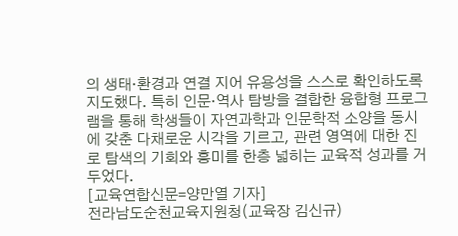의 생태·환경과 연결 지어 유용성을 스스로 확인하도록 지도했다. 특히 인문·역사 탐방을 결합한 융합형 프로그램을 통해 학생들이 자연과학과 인문학적 소양을 동시에 갖춘 다채로운 시각을 기르고, 관련 영역에 대한 진로 탐색의 기회와 흥미를 한층 넓히는 교육적 성과를 거두었다.
[교육연합신문=양만열 기자]
전라남도순천교육지원청(교육장 김신규)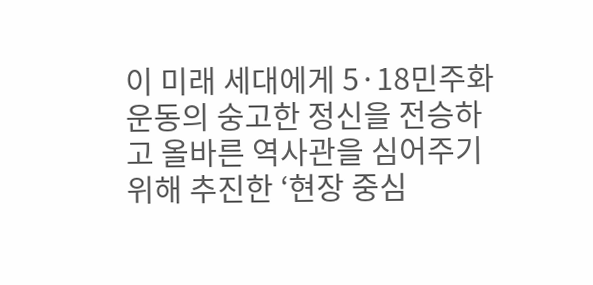이 미래 세대에게 5·18민주화운동의 숭고한 정신을 전승하고 올바른 역사관을 심어주기 위해 추진한 ‘현장 중심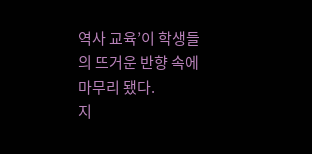역사 교육’이 학생들의 뜨거운 반향 속에 마무리 됐다.
지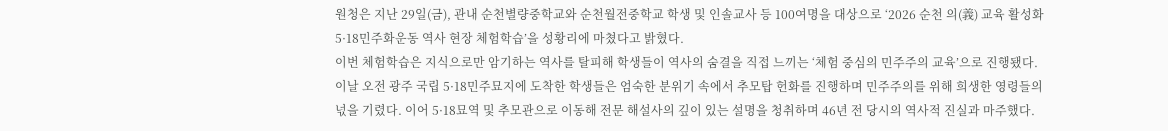원청은 지난 29일(금), 관내 순천별량중학교와 순천월전중학교 학생 및 인솔교사 등 100여명을 대상으로 ‘2026 순천 의(義) 교육 활성화 5·18민주화운동 역사 현장 체험학습’을 성황리에 마쳤다고 밝혔다.
이번 체험학습은 지식으로만 암기하는 역사를 탈피해 학생들이 역사의 숨결을 직접 느끼는 ‘체험 중심의 민주주의 교육’으로 진행됐다.
이날 오전 광주 국립 5·18민주묘지에 도착한 학생들은 엄숙한 분위기 속에서 추모탑 헌화를 진행하며 민주주의를 위해 희생한 영령들의 넋을 기렸다. 이어 5·18묘역 및 추모관으로 이동해 전문 해설사의 깊이 있는 설명을 청취하며 46년 전 당시의 역사적 진실과 마주했다.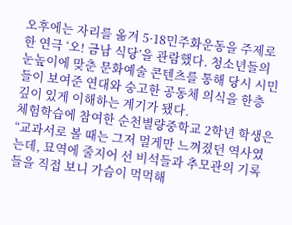오후에는 자리를 옮겨 5·18민주화운동을 주제로 한 연극 ‘오! 금남 식당’을 관람했다. 청소년들의 눈높이에 맞춘 문화예술 콘텐츠를 통해 당시 시민들이 보여준 연대와 숭고한 공동체 의식을 한층 깊이 있게 이해하는 계기가 됐다.
체험학습에 참여한 순천별량중학교 2학년 학생은 “교과서로 볼 때는 그저 멀게만 느껴졌던 역사였는데, 묘역에 줄지어 선 비석들과 추모관의 기록들을 직접 보니 가슴이 먹먹해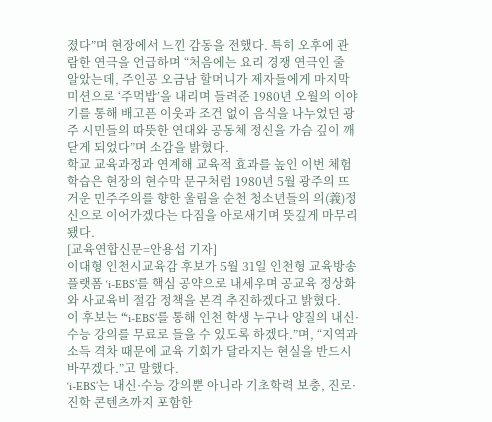졌다”며 현장에서 느낀 감동을 전했다. 특히 오후에 관람한 연극을 언급하며 “처음에는 요리 경쟁 연극인 줄 알았는데, 주인공 오금남 할머니가 제자들에게 마지막 미션으로 ‘주먹밥’을 내리며 들려준 1980년 오월의 이야기를 통해 배고픈 이웃과 조건 없이 음식을 나누었던 광주 시민들의 따뜻한 연대와 공동체 정신을 가슴 깊이 깨닫게 되었다”며 소감을 밝혔다.
학교 교육과정과 연계해 교육적 효과를 높인 이번 체험학습은 현장의 현수막 문구처럼 1980년 5월 광주의 뜨거운 민주주의를 향한 울림을 순천 청소년들의 의(義)정신으로 이어가겠다는 다짐을 아로새기며 뜻깊게 마무리됐다.
[교육연합신문=안용섭 기자]
이대형 인천시교육감 후보가 5월 31일 인천형 교육방송 플랫폼 ‘i-EBS’를 핵심 공약으로 내세우며 공교육 정상화와 사교육비 절감 정책을 본격 추진하겠다고 밝혔다.
이 후보는 “‘i-EBS’를 통해 인천 학생 누구나 양질의 내신·수능 강의를 무료로 들을 수 있도록 하겠다.”며, “지역과 소득 격차 때문에 교육 기회가 달라지는 현실을 반드시 바꾸겠다.”고 말했다.
‘i-EBS’는 내신·수능 강의뿐 아니라 기초학력 보충, 진로·진학 콘텐츠까지 포함한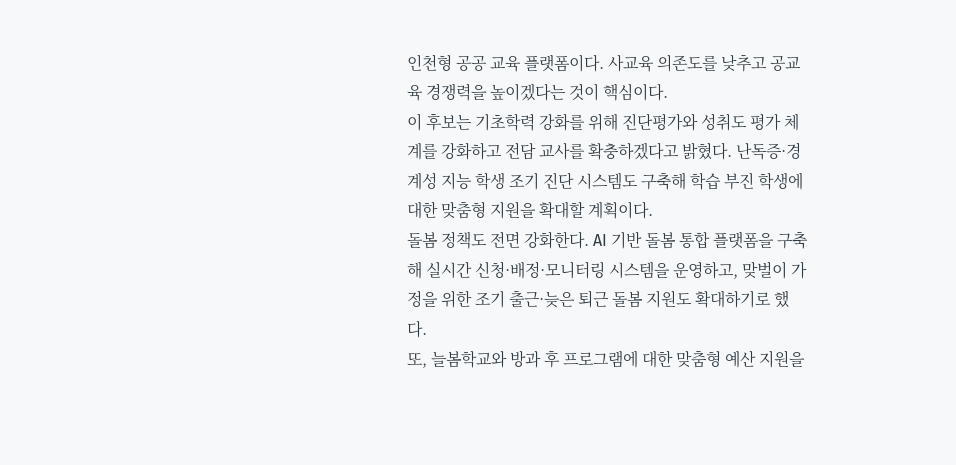인천형 공공 교육 플랫폼이다. 사교육 의존도를 낮추고 공교육 경쟁력을 높이겠다는 것이 핵심이다.
이 후보는 기초학력 강화를 위해 진단평가와 성취도 평가 체계를 강화하고 전담 교사를 확충하겠다고 밝혔다. 난독증·경계성 지능 학생 조기 진단 시스템도 구축해 학습 부진 학생에 대한 맞춤형 지원을 확대할 계획이다.
돌봄 정책도 전면 강화한다. AI 기반 돌봄 통합 플랫폼을 구축해 실시간 신청·배정·모니터링 시스템을 운영하고, 맞벌이 가정을 위한 조기 출근·늦은 퇴근 돌봄 지원도 확대하기로 했다.
또, 늘봄학교와 방과 후 프로그램에 대한 맞춤형 예산 지원을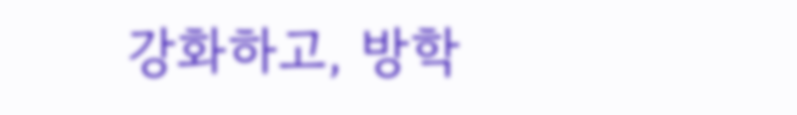강화하고, 방학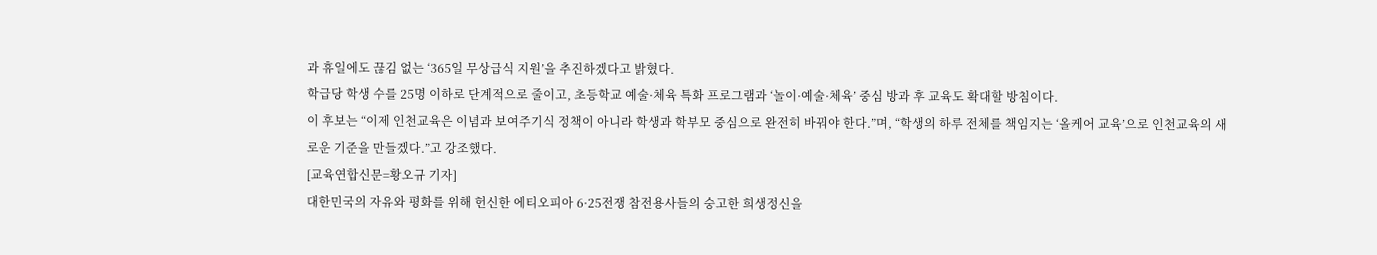과 휴일에도 끊김 없는 ‘365일 무상급식 지원’을 추진하겠다고 밝혔다.
학급당 학생 수를 25명 이하로 단계적으로 줄이고, 초등학교 예술·체육 특화 프로그램과 ‘놀이·예술·체육’ 중심 방과 후 교육도 확대할 방침이다.
이 후보는 “이제 인천교육은 이념과 보여주기식 정책이 아니라 학생과 학부모 중심으로 완전히 바꿔야 한다.”며, “학생의 하루 전체를 책임지는 ‘올케어 교육’으로 인천교육의 새로운 기준을 만들겠다.”고 강조했다.
[교육연합신문=황오규 기자]
대한민국의 자유와 평화를 위해 헌신한 에티오피아 6·25전쟁 참전용사들의 숭고한 희생정신을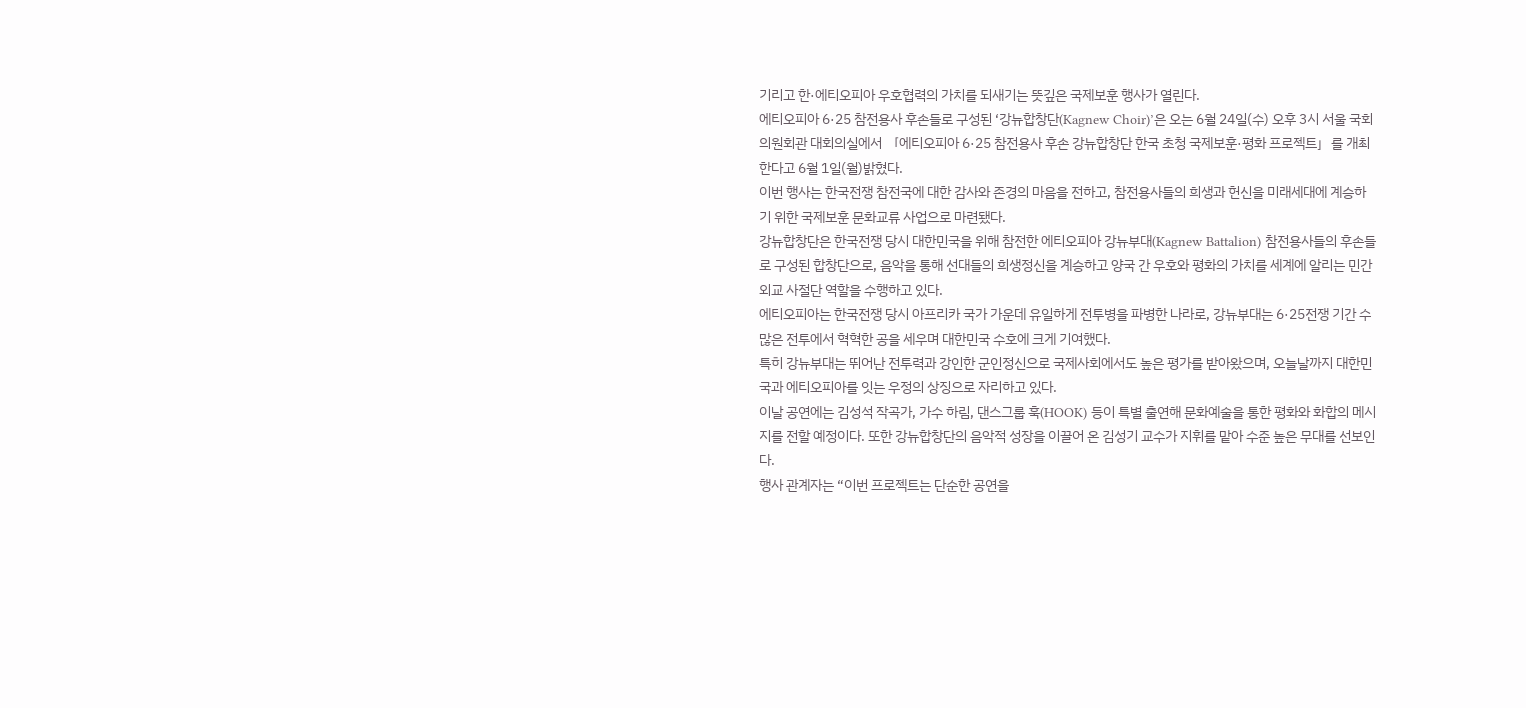기리고 한·에티오피아 우호협력의 가치를 되새기는 뜻깊은 국제보훈 행사가 열린다.
에티오피아 6·25 참전용사 후손들로 구성된 ‘강뉴합창단(Kagnew Choir)’은 오는 6월 24일(수) 오후 3시 서울 국회의원회관 대회의실에서 「에티오피아 6·25 참전용사 후손 강뉴합창단 한국 초청 국제보훈·평화 프로젝트」를 개최한다고 6월 1일(월)밝혔다.
이번 행사는 한국전쟁 참전국에 대한 감사와 존경의 마음을 전하고, 참전용사들의 희생과 헌신을 미래세대에 계승하기 위한 국제보훈 문화교류 사업으로 마련됐다.
강뉴합창단은 한국전쟁 당시 대한민국을 위해 참전한 에티오피아 강뉴부대(Kagnew Battalion) 참전용사들의 후손들로 구성된 합창단으로, 음악을 통해 선대들의 희생정신을 계승하고 양국 간 우호와 평화의 가치를 세계에 알리는 민간외교 사절단 역할을 수행하고 있다.
에티오피아는 한국전쟁 당시 아프리카 국가 가운데 유일하게 전투병을 파병한 나라로, 강뉴부대는 6·25전쟁 기간 수많은 전투에서 혁혁한 공을 세우며 대한민국 수호에 크게 기여했다.
특히 강뉴부대는 뛰어난 전투력과 강인한 군인정신으로 국제사회에서도 높은 평가를 받아왔으며, 오늘날까지 대한민국과 에티오피아를 잇는 우정의 상징으로 자리하고 있다.
이날 공연에는 김성석 작곡가, 가수 하림, 댄스그룹 훅(HOOK) 등이 특별 출연해 문화예술을 통한 평화와 화합의 메시지를 전할 예정이다. 또한 강뉴합창단의 음악적 성장을 이끌어 온 김성기 교수가 지휘를 맡아 수준 높은 무대를 선보인다.
행사 관계자는 “이번 프로젝트는 단순한 공연을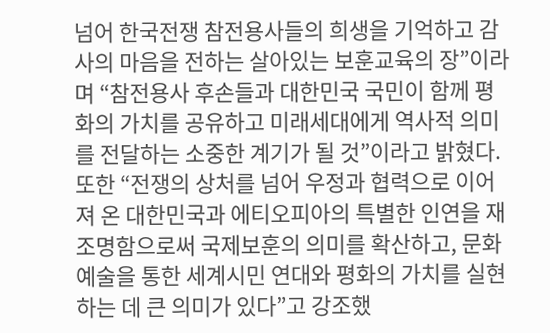넘어 한국전쟁 참전용사들의 희생을 기억하고 감사의 마음을 전하는 살아있는 보훈교육의 장”이라며 “참전용사 후손들과 대한민국 국민이 함께 평화의 가치를 공유하고 미래세대에게 역사적 의미를 전달하는 소중한 계기가 될 것”이라고 밝혔다.
또한 “전쟁의 상처를 넘어 우정과 협력으로 이어져 온 대한민국과 에티오피아의 특별한 인연을 재조명함으로써 국제보훈의 의미를 확산하고, 문화예술을 통한 세계시민 연대와 평화의 가치를 실현하는 데 큰 의미가 있다”고 강조했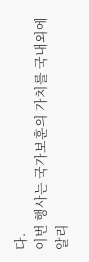다.
이번 행사는 국가보훈의 가치를 국내외에 알리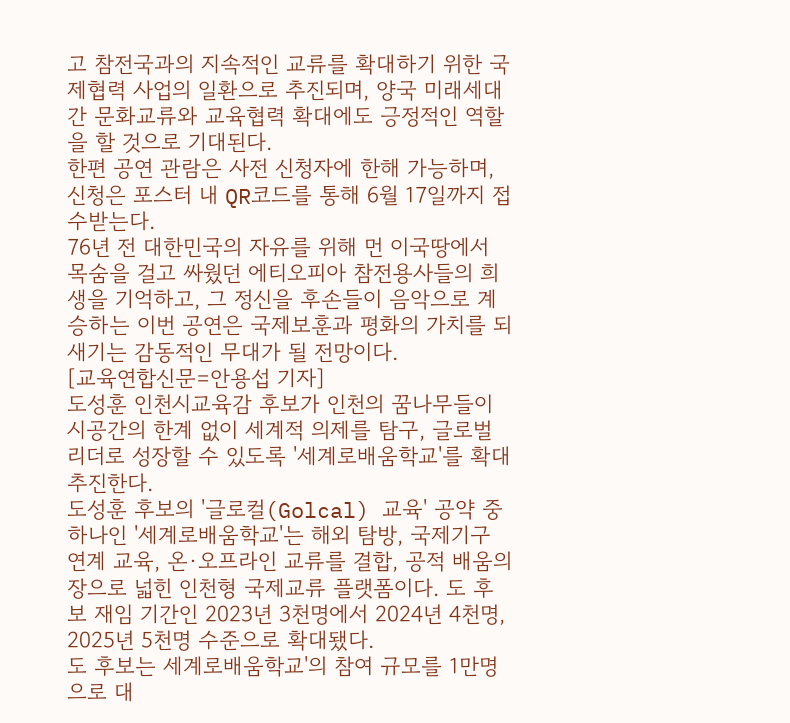고 참전국과의 지속적인 교류를 확대하기 위한 국제협력 사업의 일환으로 추진되며, 양국 미래세대 간 문화교류와 교육협력 확대에도 긍정적인 역할을 할 것으로 기대된다.
한편 공연 관람은 사전 신청자에 한해 가능하며, 신청은 포스터 내 QR코드를 통해 6월 17일까지 접수받는다.
76년 전 대한민국의 자유를 위해 먼 이국땅에서 목숨을 걸고 싸웠던 에티오피아 참전용사들의 희생을 기억하고, 그 정신을 후손들이 음악으로 계승하는 이번 공연은 국제보훈과 평화의 가치를 되새기는 감동적인 무대가 될 전망이다.
[교육연합신문=안용섭 기자]
도성훈 인천시교육감 후보가 인천의 꿈나무들이 시공간의 한계 없이 세계적 의제를 탐구, 글로벌 리더로 성장할 수 있도록 '세계로배움학교'를 확대 추진한다.
도성훈 후보의 '글로컬(Golcal) 교육' 공약 중 하나인 '세계로배움학교'는 해외 탐방, 국제기구 연계 교육, 온·오프라인 교류를 결합, 공적 배움의 장으로 넓힌 인천형 국제교류 플랫폼이다. 도 후보 재임 기간인 2023년 3천명에서 2024년 4천명, 2025년 5천명 수준으로 확대됐다.
도 후보는 세계로배움학교'의 참여 규모를 1만명으로 대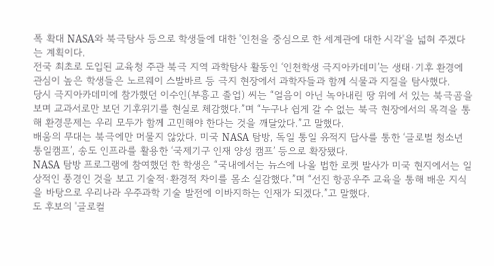폭 확대 NASA와 북극탐사 등으로 학생들에 대한 '인천을 중심으로 한 세계관에 대한 시각'을 넓혀 주겠다는 계획이다.
전국 최초로 도입된 교육청 주관 북극 지역 과학탐사 활동인 ‘인천학생 극지아카데미’는 생태·기후 환경에 관심이 높은 학생들은 노르웨이 스발바르 등 극지 현장에서 과학자들과 함께 식물과 지질을 탐사했다.
당시 극지아카데미에 참가했던 이수인(부흥고 졸업) 씨는 “얼음이 아닌 녹아내린 땅 위에 서 있는 북극곰을 보며 교과서로만 보던 기후위기를 현실로 체감했다.”며 “누구나 쉽게 갈 수 없는 북극 현장에서의 목격을 통해 환경문제는 우리 모두가 함께 고민해야 한다는 것을 깨달았다.”고 말했다.
배움의 무대는 북극에만 머물지 않았다. 미국 NASA 탐방, 독일 통일 유적지 답사를 통한 ‘글로벌 청소년 통일캠프’, 송도 인프라를 활용한 ‘국제기구 인재 양성 캠프’ 등으로 확장됐다.
NASA 탐방 프로그램에 참여했던 한 학생은 “국내에서는 뉴스에 나올 법한 로켓 발사가 미국 현지에서는 일상적인 풍경인 것을 보고 기술적·환경적 차이를 몸소 실감했다.”며 “선진 항공우주 교육을 통해 배운 지식을 바탕으로 우리나라 우주과학 기술 발전에 이바지하는 인재가 되겠다.”고 말했다.
도 후보의 '글로컬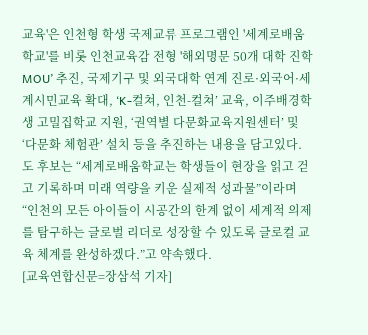교육'은 인천형 학생 국제교류 프로그램인 '세계로배움학교'를 비롯 인천교육감 전형 '해외명문 50개 대학 진학 MOU’ 추진, 국제기구 및 외국대학 연계 진로·외국어·세계시민교육 확대, ‘K-컬쳐, 인천-컬쳐’ 교육, 이주배경학생 고밀집학교 지원, ‘권역별 다문화교육지원센터’ 및 ‘다문화 체험관’ 설치 등을 추진하는 내용을 담고있다.
도 후보는 “세계로배움학교는 학생들이 현장을 읽고 걷고 기록하며 미래 역량을 키운 실제적 성과물”이라며 “인천의 모든 아이들이 시공간의 한계 없이 세계적 의제를 탐구하는 글로벌 리더로 성장할 수 있도록 글로컬 교육 체계를 완성하겠다.”고 약속했다.
[교육연합신문=장삼석 기자]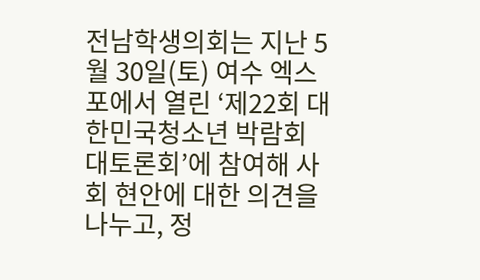전남학생의회는 지난 5월 30일(토) 여수 엑스포에서 열린 ‘제22회 대한민국청소년 박람회 대토론회’에 참여해 사회 현안에 대한 의견을 나누고, 정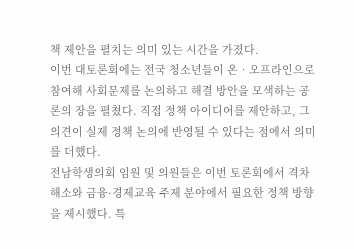책 제안을 펼치는 의미 있는 시간을 가졌다.
이번 대토론회에는 전국 청소년들이 온‧오프라인으로 참여해 사회문제를 논의하고 해결 방안을 모색하는 공론의 장을 펼쳤다. 직접 정책 아이디어를 제안하고, 그 의견이 실제 정책 논의에 반영될 수 있다는 점에서 의미를 더했다.
전남학생의회 임원 및 의원들은 이번 토론회에서 격차 해소와 금융·경제교육 주제 분야에서 필요한 정책 방향을 제시했다. 특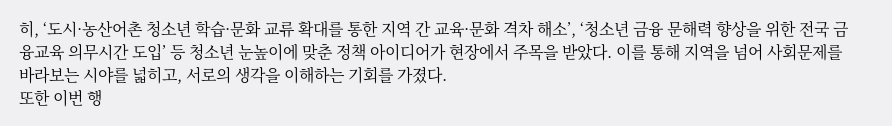히, ‘도시·농산어촌 청소년 학습·문화 교류 확대를 통한 지역 간 교육·문화 격차 해소’, ‘청소년 금융 문해력 향상을 위한 전국 금융교육 의무시간 도입’ 등 청소년 눈높이에 맞춘 정책 아이디어가 현장에서 주목을 받았다. 이를 통해 지역을 넘어 사회문제를 바라보는 시야를 넓히고, 서로의 생각을 이해하는 기회를 가졌다.
또한 이번 행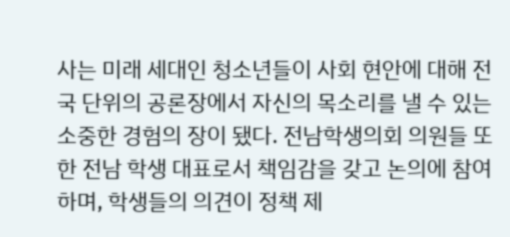사는 미래 세대인 청소년들이 사회 현안에 대해 전국 단위의 공론장에서 자신의 목소리를 낼 수 있는 소중한 경험의 장이 됐다. 전남학생의회 의원들 또한 전남 학생 대표로서 책임감을 갖고 논의에 참여하며, 학생들의 의견이 정책 제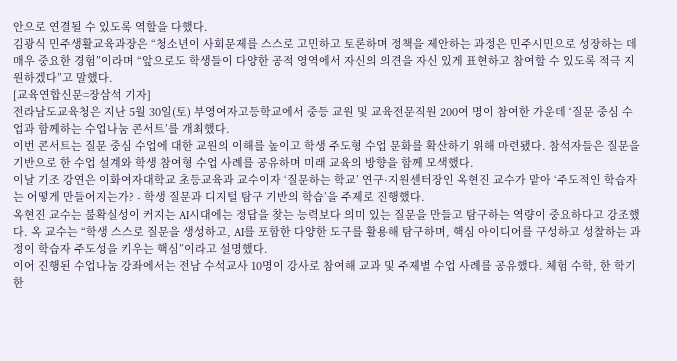안으로 연결될 수 있도록 역할을 다했다.
김광식 민주생활교육과장은 “청소년이 사회문제를 스스로 고민하고 토론하며 정책을 제안하는 과정은 민주시민으로 성장하는 데 매우 중요한 경험”이라며 “앞으로도 학생들이 다양한 공적 영역에서 자신의 의견을 자신 있게 표현하고 참여할 수 있도록 적극 지원하겠다”고 말했다.
[교육연합신문=장삼석 기자]
전라남도교육청은 지난 5월 30일(토) 부영여자고등학교에서 중등 교원 및 교육전문직원 200여 명이 참여한 가운데 ‘질문 중심 수업과 함께하는 수업나눔 콘서트’를 개최했다.
이번 콘서트는 질문 중심 수업에 대한 교원의 이해를 높이고 학생 주도형 수업 문화를 확산하기 위해 마련됐다. 참석자들은 질문을 기반으로 한 수업 설계와 학생 참여형 수업 사례를 공유하며 미래 교육의 방향을 함께 모색했다.
이날 기조 강연은 이화여자대학교 초등교육과 교수이자 ‘질문하는 학교’ 연구·지원센터장인 옥현진 교수가 맡아 ‘주도적인 학습자는 어떻게 만들어지는가? - 학생 질문과 디지털 탐구 기반의 학습’을 주제로 진행했다.
옥현진 교수는 불확실성이 커지는 AI시대에는 정답을 찾는 능력보다 의미 있는 질문을 만들고 탐구하는 역량이 중요하다고 강조했다. 옥 교수는 “학생 스스로 질문을 생성하고, AI를 포함한 다양한 도구를 활용해 탐구하며, 핵심 아이디어를 구성하고 성찰하는 과정이 학습자 주도성을 키우는 핵심”이라고 설명했다.
이어 진행된 수업나눔 강좌에서는 전남 수석교사 10명이 강사로 참여해 교과 및 주제별 수업 사례를 공유했다. 체험 수학, 한 학기 한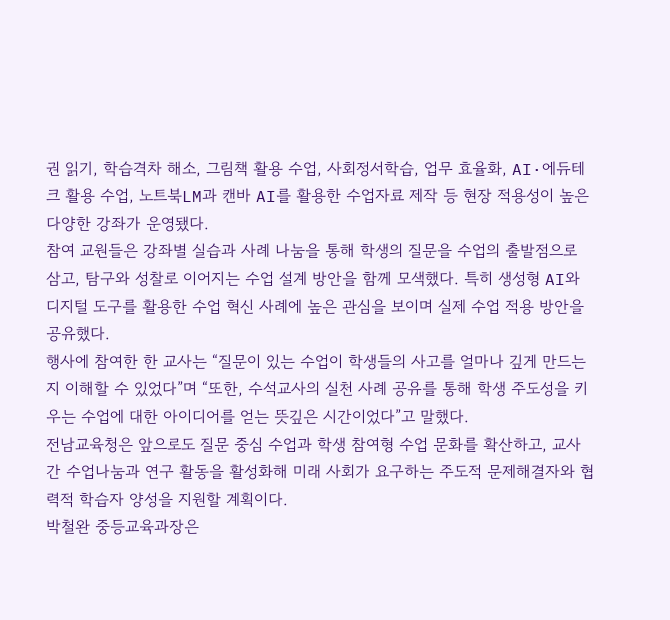권 읽기, 학습격차 해소, 그림책 활용 수업, 사회정서학습, 업무 효율화, AI·에듀테크 활용 수업, 노트북LM과 캔바 AI를 활용한 수업자료 제작 등 현장 적용성이 높은 다양한 강좌가 운영됐다.
참여 교원들은 강좌별 실습과 사례 나눔을 통해 학생의 질문을 수업의 출발점으로 삼고, 탐구와 성찰로 이어지는 수업 설계 방안을 함께 모색했다. 특히 생성형 AI와 디지털 도구를 활용한 수업 혁신 사례에 높은 관심을 보이며 실제 수업 적용 방안을 공유했다.
행사에 참여한 한 교사는 “질문이 있는 수업이 학생들의 사고를 얼마나 깊게 만드는지 이해할 수 있었다”며 “또한, 수석교사의 실천 사례 공유를 통해 학생 주도성을 키우는 수업에 대한 아이디어를 얻는 뜻깊은 시간이었다”고 말했다.
전남교육청은 앞으로도 질문 중심 수업과 학생 참여형 수업 문화를 확산하고, 교사 간 수업나눔과 연구 활동을 활성화해 미래 사회가 요구하는 주도적 문제해결자와 협력적 학습자 양성을 지원할 계획이다.
박철완 중등교육과장은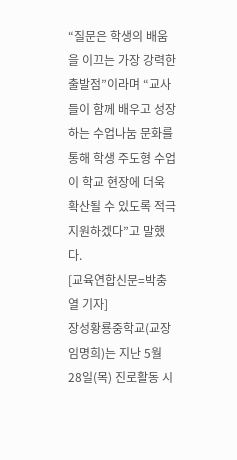“질문은 학생의 배움을 이끄는 가장 강력한 출발점”이라며 “교사들이 함께 배우고 성장하는 수업나눔 문화를 통해 학생 주도형 수업이 학교 현장에 더욱 확산될 수 있도록 적극 지원하겠다”고 말했다.
[교육연합신문=박충열 기자]
장성황룡중학교(교장 임명희)는 지난 5월 28일(목) 진로활동 시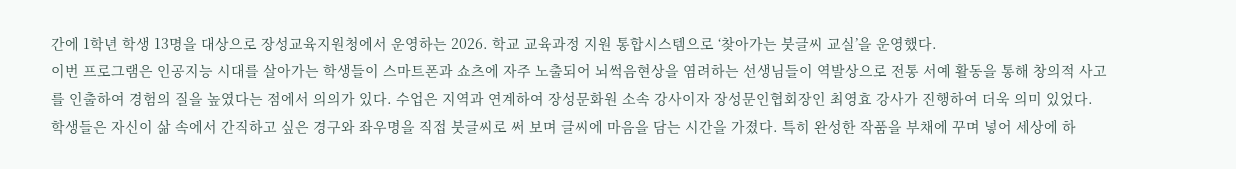간에 1학년 학생 13명을 대상으로 장성교육지원청에서 운영하는 2026. 학교 교육과정 지원 통합시스템으로 ‘찾아가는 붓글씨 교실’을 운영했다.
이번 프로그램은 인공지능 시대를 살아가는 학생들이 스마트폰과 쇼츠에 자주 노출되어 뇌썩음현상을 염려하는 선생님들이 역발상으로 전통 서예 활동을 통해 창의적 사고를 인출하여 경험의 질을 높였다는 점에서 의의가 있다. 수업은 지역과 연계하여 장성문화원 소속 강사이자 장성문인협회장인 최영효 강사가 진행하여 더욱 의미 있었다.
학생들은 자신이 삶 속에서 간직하고 싶은 경구와 좌우명을 직접 붓글씨로 써 보며 글씨에 마음을 담는 시간을 가졌다. 특히 완성한 작품을 부채에 꾸며 넣어 세상에 하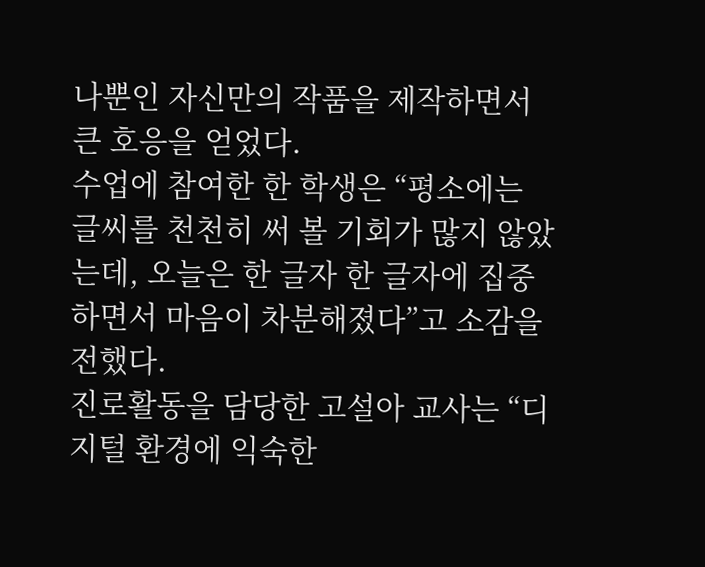나뿐인 자신만의 작품을 제작하면서 큰 호응을 얻었다.
수업에 참여한 한 학생은 “평소에는 글씨를 천천히 써 볼 기회가 많지 않았는데, 오늘은 한 글자 한 글자에 집중하면서 마음이 차분해졌다”고 소감을 전했다.
진로활동을 담당한 고설아 교사는 “디지털 환경에 익숙한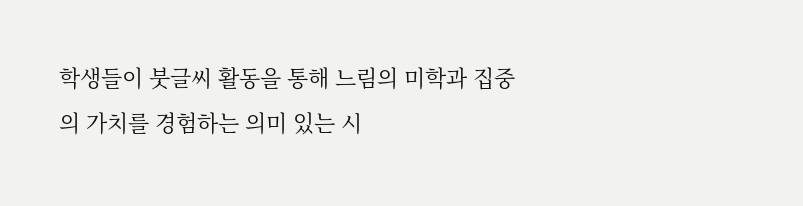학생들이 붓글씨 활동을 통해 느림의 미학과 집중의 가치를 경험하는 의미 있는 시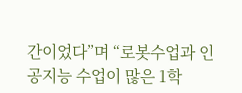간이었다”며 “로봇수업과 인공지능 수업이 많은 1학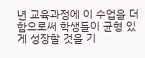년 교육과정에 이 수업을 더함으로써 학생들이 균형 있게 성장할 것을 기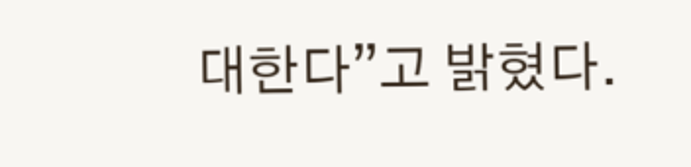대한다”고 밝혔다.